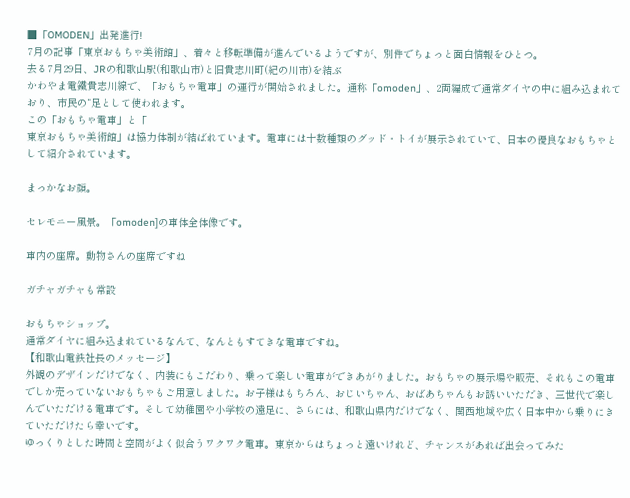■「OMODEN」出発進行!
7月の記事「東京おもちゃ美術館」、着々と移転準備が進んでいるようですが、別件でちょっと面白情報をひとつ。
去る7月29日、JRの和歌山駅(和歌山市)と旧貴志川町(紀の川市)を結ぶ
かわやま電鐵貴志川線で、「おもちゃ電車」の運行が開始されました。通称「omoden」、2両編成で通常ダイヤの中に組み込まれており、市民の“足として使われます。
この「おもちゃ電車」と「
東京おもちゃ美術館」は協力体制が結ばれています。電車には十数種類のグッド・トイが展示されていて、日本の優良なおもちゃとして紹介されています。

まっかなお顔。

セレモニー風景。「omoden]の車体全体像です。

車内の座席。動物さんの座席ですね

ガチャガチャも常設

おもちゃショップ。
通常ダイヤに組み込まれているなんて、なんともすてきな電車ですね。
【和歌山電鉄社長のメッセージ】
外観のデザインだけでなく、内装にもこだわり、乗って楽しい電車ができあがりました。おもちゃの展示場や販売、それもこの電車でしか売っていないおもちゃもご用意しました。お子様はもちろん、おじいちゃん、おばあちゃんもお誘いいただき、三世代で楽しんでいただける電車です。そして幼稚園や小学校の遠足に、さらには、和歌山県内だけでなく、関西地域や広く日本中から乗りにきていただけたら幸いです。
ゆっくりとした時間と空間がよく似合うワクワク電車。東京からはちょっと遠いけれど、チャンスがあれば出会ってみた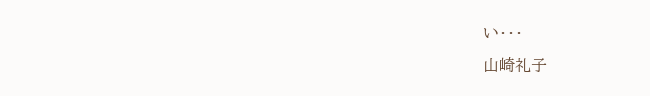い・・・
山崎礼子